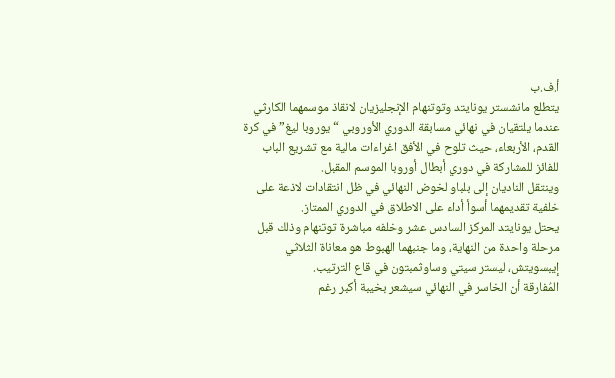أ.ف.ب
يتطلع مانشستر يونايتد وتوتنهام الإنجليزيان لانقاذ موسمهما الكارثي عندما يلتقيان في نهائي مسابقة الدوري الأوروبي “يوروبا ليغ” في كرة القدم، الأربعاء، حيث تلوح في الأفق اغراءات مالية مع تشريع الباب للفائز للمشاركة في دوري أبطال أوروبا الموسم المقبل.
وينتقل الناديان إلى بلباو لخوض النهائي في ظل انتقادات لاذعة على خلفية تقديمهما أسوأ أداء على الاطلاق في الدوري الممتاز.
يحتل يونايتد المركز السادس عشر وخلفه مباشرة توتنهام وذلك قبل مرحلة واحدة من النهاية، وما جنبهما الهبوط هو معاناة الثلاثي إيبسويتش، ليستر سيتي وساوثمبتون في قاع الترتيب.
المُفارقة أن الخاسر في النهائي سيشعر بخيبة أكبر رغم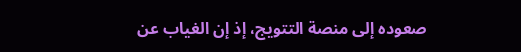صعوده إلى منصة التتويج، إذ إن الغياب عن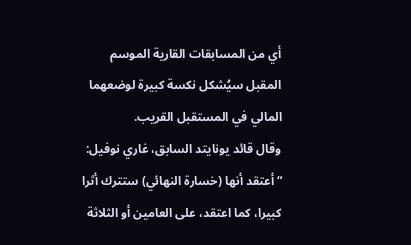أي من المسابقات القارية الموسم المقبل سيُشكل نكسة كبيرة لوضعهما المالي في المستقبل القريب.
وقال قائد يونايتد السابق، غاري نوفيل: “أعتقد أنها (خسارة النهائي) ستترك أثرا كبيرا، كما اعتقد، على العامين أو الثلاثة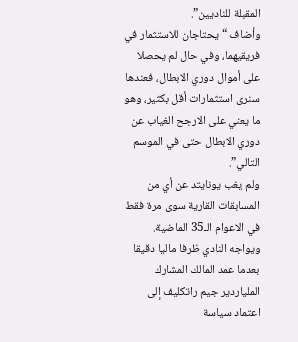المقبلة للناديين”.
وأضاف “يحتاجان للاستثمار في فريقيهما، وفي حال لم يحصلا على أموال دوري الابطال، فعندها سنرى استثمارات أقل بكثير، وهو ما يعني على الارجح الغياب عن دوري الابطال حتى في الموسم التالي”.
ولم يغب يونايتد عن أي من المسابقات القارية سوى مرة فقط في الاعوام الـ35 الماضية.
ويواجه النادي ظرفا ماليا دقيقا بعدما عمد المالك المشارك الملياردير جيم راتكليف إلى اعتماد سياسة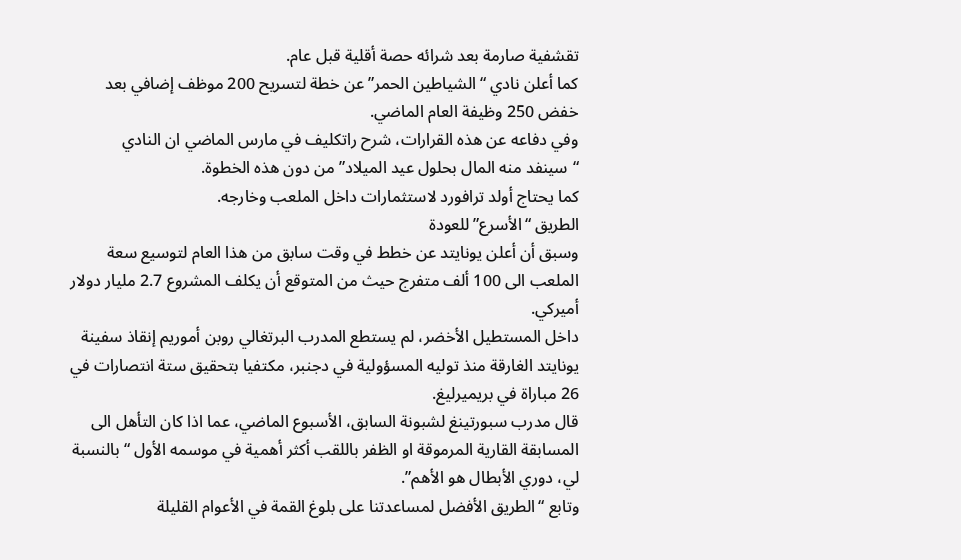تقشفية صارمة بعد شرائه حصة أقلية قبل عام.
كما أعلن نادي “الشياطين الحمر” عن خطة لتسريح 200 موظف إضافي بعد خفض 250 وظيفة العام الماضي.
وفي دفاعه عن هذه القرارات، شرح راتكليف في مارس الماضي ان النادي “سينفد منه المال بحلول عيد الميلاد” من دون هذه الخطوة.
كما يحتاج أولد ترافورد لاستثمارات داخل الملعب وخارجه.
الطريق “الأسرع” للعودة
وسبق أن أعلن يونايتد عن خطط في وقت سابق من هذا العام لتوسيع سعة الملعب الى 100 ألف متفرج حيث من المتوقع أن يكلف المشروع 2.7 مليار دولار أميركي.
داخل المستطيل الأخضر، لم يستطع المدرب البرتغالي روبن أموريم إنقاذ سفينة يونايتد الغارقة منذ توليه المسؤولية في دجنبر، مكتفيا بتحقيق ستة انتصارات في 26 مباراة في بريميرليغ.
قال مدرب سبورتينغ لشبونة السابق، الأسبوع الماضي، عما اذا كان التأهل الى المسابقة القارية المرموقة او الظفر باللقب أكثر أهمية في موسمه الأول “بالنسبة لي، دوري الأبطال هو الأهم”.
وتابع “الطريق الأفضل لمساعدتنا على بلوغ القمة في الأعوام القليلة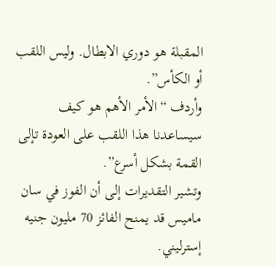المقبلة هو دوري الابطال. وليس اللقب أو الكأس”.
وأردف “الأمر الأهم هو كيف سيساعدنا هذا اللقب على العودة تإلى القمة بشكل أسرع”.
وتشير التقديرات إلى أن الفوز في سان ماميس قد يمنح الفائز 70 مليون جنيه إسترليني.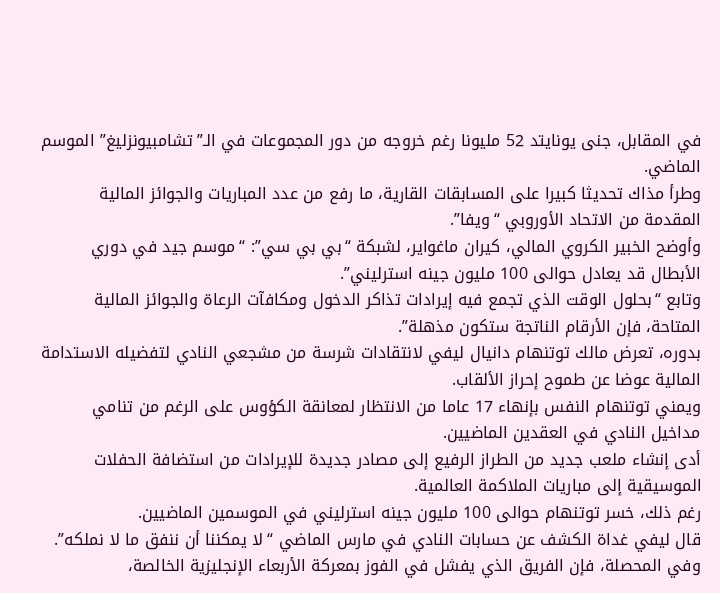في المقابل، جنى يونايتد 52 مليونا رغم خروجه من دور المجموعات في الـ”تشامبيونزليغ” الموسم الماضي.
وطرأ مذاك تحديثا كبيرا على المسابقات القارية، ما رفع من عدد المباريات والجوائز المالية المقدمة من الاتحاد الأوروبي “ويفا”.
وأوضح الخبير الكروي المالي، كيران ماغواير، لشبكة “بي بي سي”: “موسم جيد في دوري الأبطال قد يعادل حوالى 100 مليون جينه استرليني”.
وتابع “بحلول الوقت الذي تجمع فيه إيرادات تذاكر الدخول ومكافآت الرعاة والجوائز المالية المتاحة، فإن الأرقام الناتجة ستكون مذهلة”.
بدوره، تعرض مالك توتنهام دانيال ليفي لانتقادات شرسة من مشجعي النادي لتفضيله الاستدامة المالية عوضا عن طموح إحراز الألقاب.
ويمني توتنهام النفس بإنهاء 17 عاما من الانتظار لمعانقة الكؤوس على الرغم من تنامي مداخيل النادي في العقدين الماضيين.
أدى إنشاء ملعب جديد من الطراز الرفيع إلى مصادر جديدة للإيرادات من استضافة الحفلات الموسيقية إلى مباريات الملاكمة العالمية.
رغم ذلك، خسر توتنهام حوالى 100 مليون جينه استرليني في الموسمين الماضيين.
قال ليفي غداة الكشف عن حسابات النادي في مارس الماضي “لا يمكننا أن ننفق ما لا نملكه”.
وفي المحصلة، فإن الفريق الذي يفشل في الفوز بمعركة الأربعاء الإنجليزية الخالصة،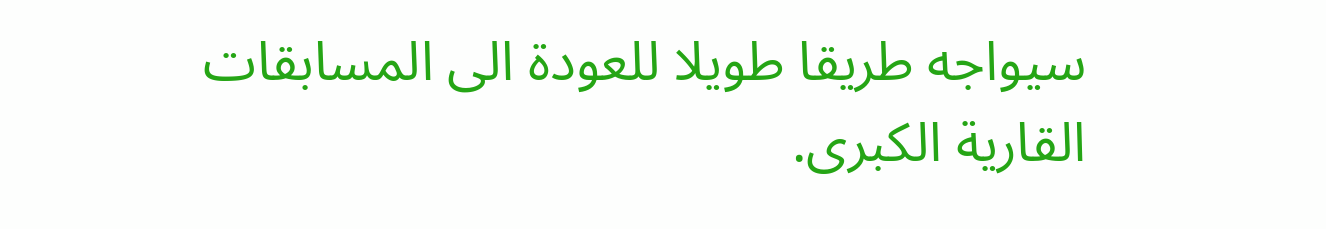سيواجه طريقا طويلا للعودة الى المسابقات القارية الكبرى.